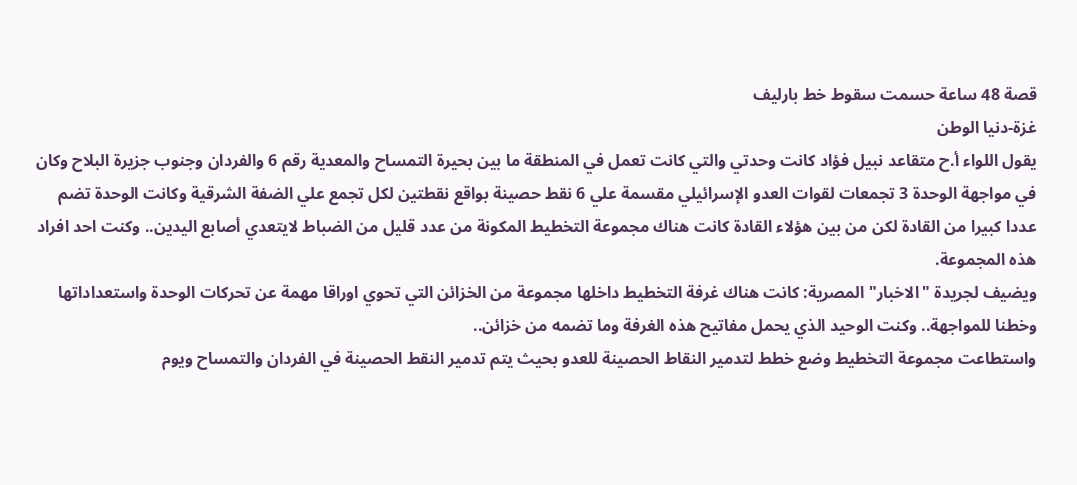قصة 48 ساعة حسمت سقوط خط بارليف
غزة-دنيا الوطن
يقول اللواء أ.ح متقاعد نبيل فؤاد كانت وحدتي والتي كانت تعمل في المنطقة ما بين بحيرة التمساح والمعدية رقم 6 والفردان وجنوب جزيرة البلاح وكان في مواجهة الوحدة 3 تجمعات لقوات العدو الإسرائيلي مقسمة علي 6 نقط حصينة بواقع نقطتين لكل تجمع علي الضفة الشرقية وكانت الوحدة تضم عددا كبيرا من القادة لكن من بين هؤلاء القادة كانت هناك مجموعة التخطيط المكونة من عدد قليل من الضباط لايتعدي أصابع اليدين.. وكنت احد افراد هذه المجموعة.
ويضيف لجريدة "الاخبار" المصرية: كانت هناك غرفة التخطيط داخلها مجموعة من الخزائن التي تحوي اوراقا مهمة عن تحركات الوحدة واستعداداتها وخطنا للمواجهة.. وكنت الوحيد الذي يحمل مفاتيح هذه الغرفة وما تضمه من خزائن..
واستطاعت مجموعة التخطيط وضع خطط لتدمير النقاط الحصينة للعدو بحيث يتم تدمير النقط الحصينة في الفردان والتمساح ويوم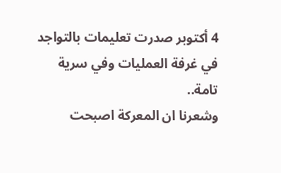4 أكتوبر صدرت تعليمات بالتواجد في غرفة العمليات وفي سرية تامة..
وشعرنا ان المعركة اصبحت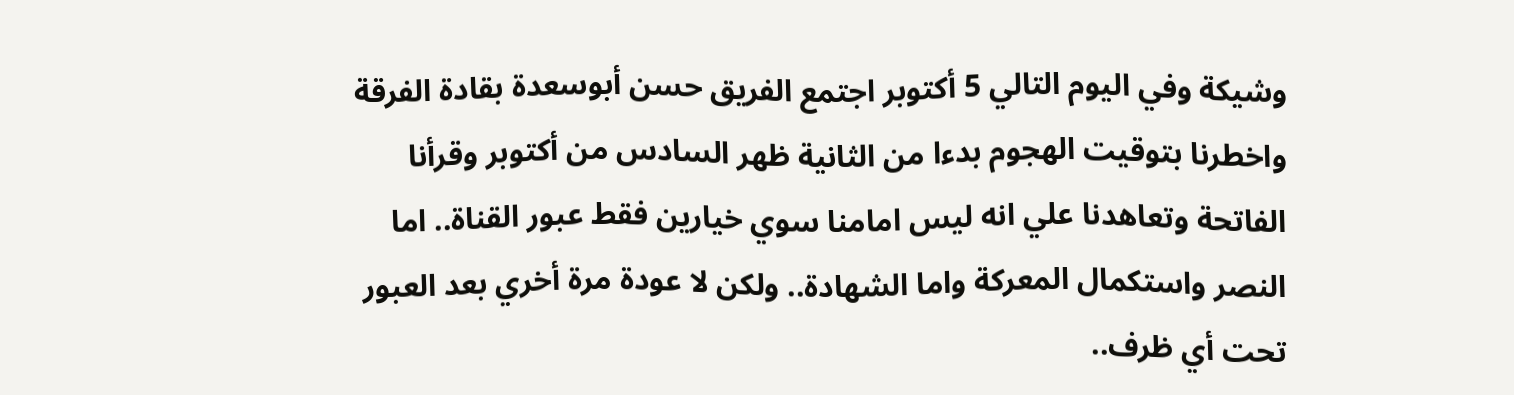وشيكة وفي اليوم التالي 5 أكتوبر اجتمع الفريق حسن أبوسعدة بقادة الفرقة واخطرنا بتوقيت الهجوم بدءا من الثانية ظهر السادس من أكتوبر وقرأنا الفاتحة وتعاهدنا علي انه ليس امامنا سوي خيارين فقط عبور القناة.. اما النصر واستكمال المعركة واما الشهادة.. ولكن لا عودة مرة أخري بعد العبور تحت أي ظرف..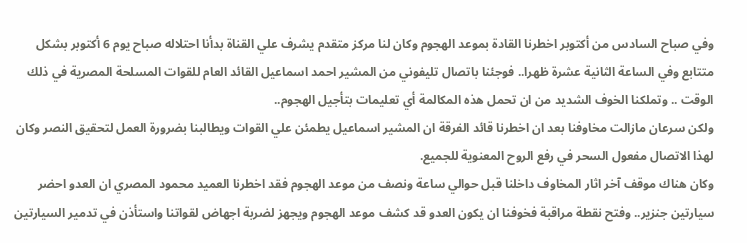وفي صباح السادس من أكتوبر اخطرنا القادة بموعد الهجوم وكان لنا مركز متقدم يشرف علي القناة بدأنا احتلاله صباح يوم 6 أكتوبر بشكل متتابع وفي الساعة الثانية عشرة ظهرا.. فوجئنا باتصال تليفوني من المشير احمد اسماعيل القائد العام للقوات المسلحة المصرية في ذلك الوقت .. وتملكنا الخوف الشديد من ان تحمل هذه المكالمة أي تعليمات بتأجيل الهجوم..
ولكن سرعان مازالت مخاوفنا بعد ان اخطرنا قائد الفرقة ان المشير اسماعيل يطمئن علي القوات ويطالبنا بضرورة العمل لتحقيق النصر وكان لهذا الاتصال مفعول السحر في رفع الروح المعنوية للجميع.
وكان هناك موقف آخر اثار المخاوف داخلنا قبل حوالي ساعة ونصف من موعد الهجوم فقد اخطرنا العميد محمود المصري ان العدو احضر سيارتين جنزير.. وفتح نقطة مراقبة فخوفنا ان يكون العدو قد كشف موعد الهجوم ويجهز لضربة اجهاض لقواتنا واستأذن في تدمير السيارتين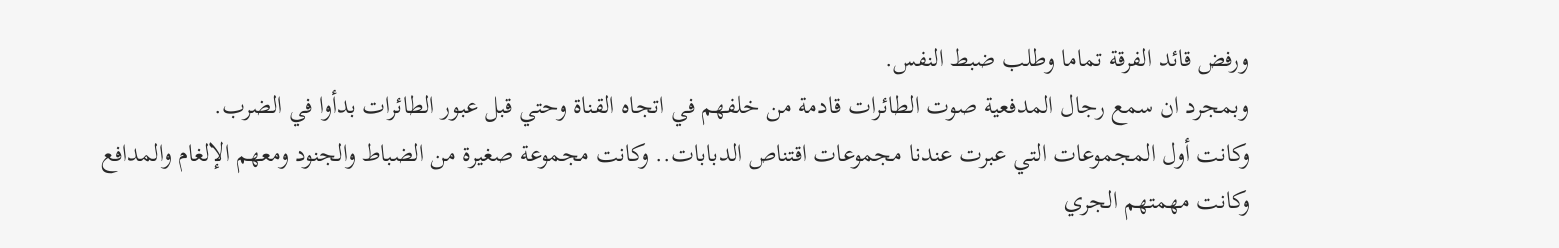ورفض قائد الفرقة تماما وطلب ضبط النفس.
وبمجرد ان سمع رجال المدفعية صوت الطائرات قادمة من خلفهم في اتجاه القناة وحتي قبل عبور الطائرات بدأوا في الضرب.
وكانت أول المجموعات التي عبرت عندنا مجموعات اقتناص الدبابات.. وكانت مجموعة صغيرة من الضباط والجنود ومعهم الإلغام والمدافع وكانت مهمتهم الجري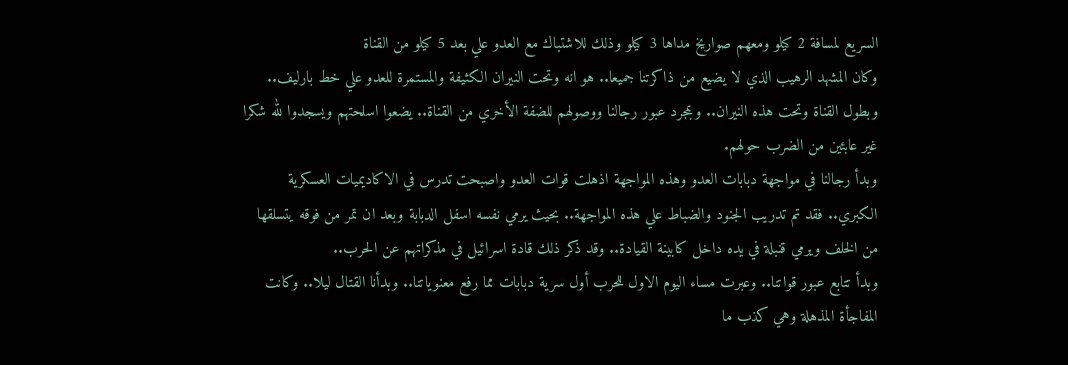السريع لمسافة 2 كيلو ومعهم صواريخ مداها 3 كيلو وذلك للاشتباك مع العدو علي بعد 5 كيلو من القناة
وكان المشهد الرهيب الذي لا يضيع من ذاكرتنا جميعا.. هو انه وتحت النيران الكثيفة والمستمرة للعدو علي خط بارليف.. وبطول القناة وتحت هذه النيران.. وبمجرد عبور رجالنا ووصولهم للضفة الأخري من القناة.. يضعوا اسلحتهم ويسجدوا لله شكرا غير عابئين من الضرب حولهم.
وبدأ رجالنا في مواجهة دبابات العدو وهذه المواجهة اذهلت قوات العدو واصبحت تدرس في الاكاديميات العسكرية الكبري.. فقد تم تدريب الجنود والضباط علي هذه المواجهة.. بحيث يرمي نفسه اسفل الدبابة وبعد ان تمر من فوقه يتسلقها من الخلف ويرمي قنبلة في يده داخل كابينة القيادة.. وقد ذكر ذلك قادة اسرائيل في مذكراتهم عن الحرب..
وبدأ تتابع عبور قواتنا.. وعبرت مساء اليوم الاول للحرب أول سرية دبابات مما رفع معنوياتنا.. وبدأنا القتال ليلا.. وكانت المفاجأة المذهلة وهي كذب ما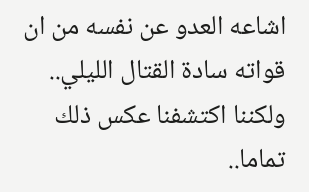اشاعه العدو عن نفسه من ان قواته سادة القتال الليلي.. ولكننا اكتشفنا عكس ذلك تماما..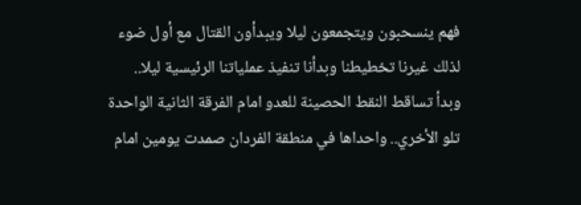فهم ينسحبون ويتجمعون ليلا ويبدأون القتال مع أول ضوء لذلك غيرنا تخطيطنا وبدأنا تنفيذ عملياتنا الرئيسية ليلا..
وبدأ تساقط النقط الحصينة للعدو امام الفرقة الثانية الواحدة تلو الأخري.. واحداها في منطقة الفردان صمدت يومين امام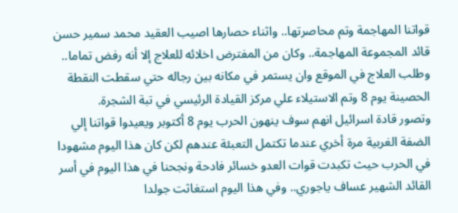قواتنا المهاجمة وتم محاصرتها.. واثناء حصارها اصيب العقيد محمد سمير حسن قائد المجموعة المهاجمة.. وكان من المفترض اخلائه للعلاج إلا أنه رفض تماما.. وطلب العلاج في الموقع وان يستمر في مكانه بين رجاله حتي سقطت النقطة الحصينة يوم 8 وتم الاستيلاء علي مركز القيادة الرئيسي في تبة الشجرة.
وتصور قادة اسرائيل انهم سوف ينهون الحرب يوم 8 أكتوبر ويعيدوا قواتنا إلي الضفة الغربية مرة أخري عندما تكتمل التعبئة عندهم لكن كان هذا اليوم مشهودا في الحرب حيث تكبدت قوات العدو خسائر فادحة ونجحنا في هذا اليوم في أسر القائد الشهير عساف ياجوري.. وفي هذا اليوم استغاثت جولدا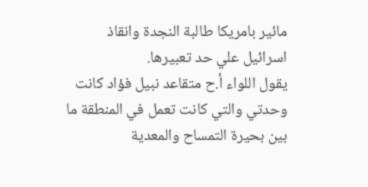مائير بامريكا طالبة النجدة وانقاذ اسرائيل علي حد تعبيرها.
يقول اللواء أ.ح متقاعد نبيل فؤاد كانت وحدتي والتي كانت تعمل في المنطقة ما بين بحيرة التمساح والمعدية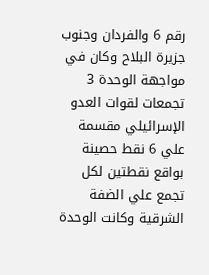رقم 6 والفردان وجنوب جزيرة البلاح وكان في مواجهة الوحدة 3 تجمعات لقوات العدو الإسرائيلي مقسمة علي 6 نقط حصينة بواقع نقطتين لكل تجمع علي الضفة الشرقية وكانت الوحدة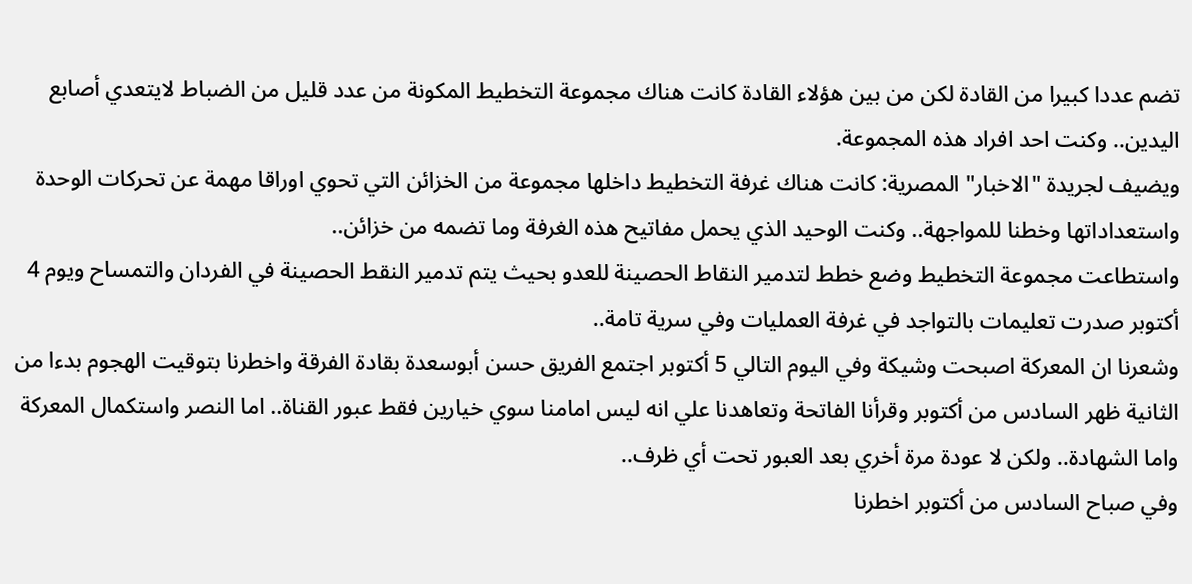تضم عددا كبيرا من القادة لكن من بين هؤلاء القادة كانت هناك مجموعة التخطيط المكونة من عدد قليل من الضباط لايتعدي أصابع اليدين.. وكنت احد افراد هذه المجموعة.
ويضيف لجريدة "الاخبار" المصرية: كانت هناك غرفة التخطيط داخلها مجموعة من الخزائن التي تحوي اوراقا مهمة عن تحركات الوحدة واستعداداتها وخطنا للمواجهة.. وكنت الوحيد الذي يحمل مفاتيح هذه الغرفة وما تضمه من خزائن..
واستطاعت مجموعة التخطيط وضع خطط لتدمير النقاط الحصينة للعدو بحيث يتم تدمير النقط الحصينة في الفردان والتمساح ويوم 4 أكتوبر صدرت تعليمات بالتواجد في غرفة العمليات وفي سرية تامة..
وشعرنا ان المعركة اصبحت وشيكة وفي اليوم التالي 5 أكتوبر اجتمع الفريق حسن أبوسعدة بقادة الفرقة واخطرنا بتوقيت الهجوم بدءا من الثانية ظهر السادس من أكتوبر وقرأنا الفاتحة وتعاهدنا علي انه ليس امامنا سوي خيارين فقط عبور القناة.. اما النصر واستكمال المعركة واما الشهادة.. ولكن لا عودة مرة أخري بعد العبور تحت أي ظرف..
وفي صباح السادس من أكتوبر اخطرنا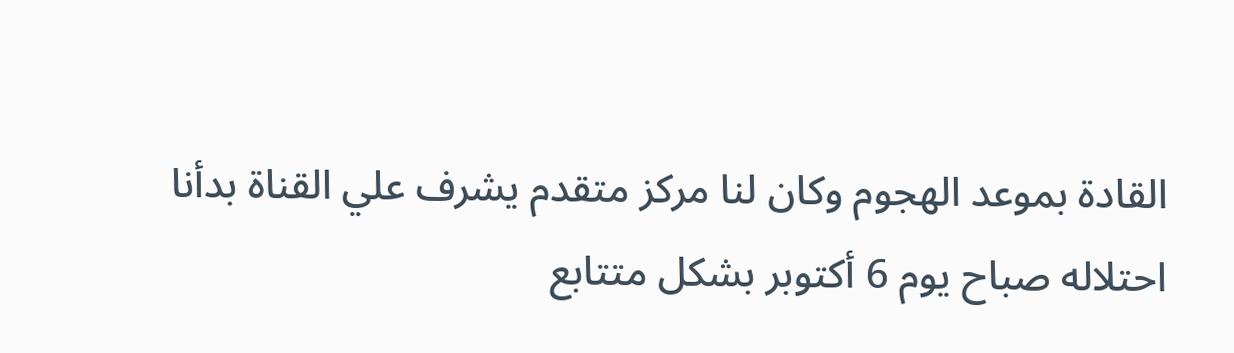القادة بموعد الهجوم وكان لنا مركز متقدم يشرف علي القناة بدأنا احتلاله صباح يوم 6 أكتوبر بشكل متتابع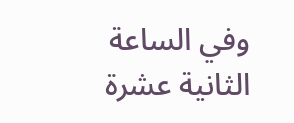وفي الساعة الثانية عشرة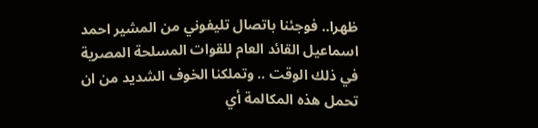ظهرا.. فوجئنا باتصال تليفوني من المشير احمد اسماعيل القائد العام للقوات المسلحة المصرية في ذلك الوقت .. وتملكنا الخوف الشديد من ان تحمل هذه المكالمة أي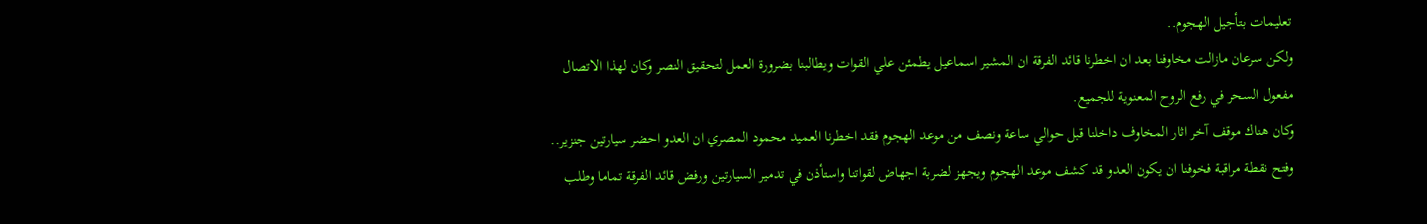تعليمات بتأجيل الهجوم..
ولكن سرعان مازالت مخاوفنا بعد ان اخطرنا قائد الفرقة ان المشير اسماعيل يطمئن علي القوات ويطالبنا بضرورة العمل لتحقيق النصر وكان لهذا الاتصال مفعول السحر في رفع الروح المعنوية للجميع.
وكان هناك موقف آخر اثار المخاوف داخلنا قبل حوالي ساعة ونصف من موعد الهجوم فقد اخطرنا العميد محمود المصري ان العدو احضر سيارتين جنزير.. وفتح نقطة مراقبة فخوفنا ان يكون العدو قد كشف موعد الهجوم ويجهز لضربة اجهاض لقواتنا واستأذن في تدمير السيارتين ورفض قائد الفرقة تماما وطلب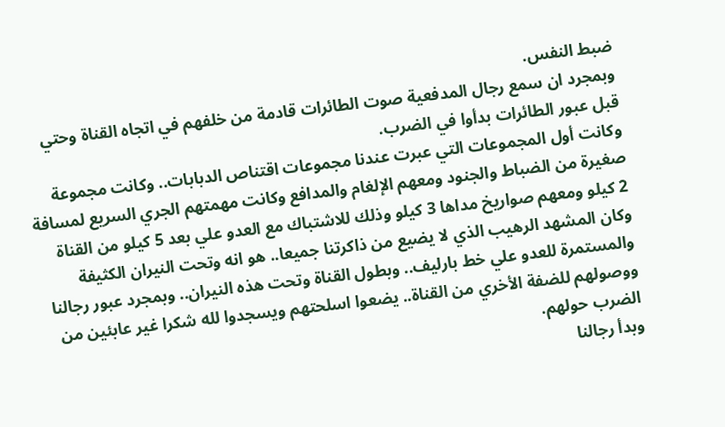ضبط النفس.
وبمجرد ان سمع رجال المدفعية صوت الطائرات قادمة من خلفهم في اتجاه القناة وحتي قبل عبور الطائرات بدأوا في الضرب.
وكانت أول المجموعات التي عبرت عندنا مجموعات اقتناص الدبابات.. وكانت مجموعة صغيرة من الضباط والجنود ومعهم الإلغام والمدافع وكانت مهمتهم الجري السريع لمسافة 2 كيلو ومعهم صواريخ مداها 3 كيلو وذلك للاشتباك مع العدو علي بعد 5 كيلو من القناة
وكان المشهد الرهيب الذي لا يضيع من ذاكرتنا جميعا.. هو انه وتحت النيران الكثيفة والمستمرة للعدو علي خط بارليف.. وبطول القناة وتحت هذه النيران.. وبمجرد عبور رجالنا ووصولهم للضفة الأخري من القناة.. يضعوا اسلحتهم ويسجدوا لله شكرا غير عابئين من الضرب حولهم.
وبدأ رجالنا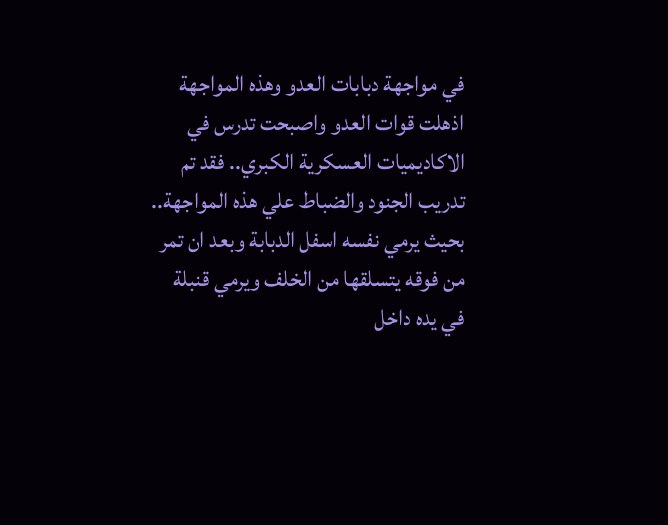في مواجهة دبابات العدو وهذه المواجهة اذهلت قوات العدو واصبحت تدرس في الاكاديميات العسكرية الكبري.. فقد تم تدريب الجنود والضباط علي هذه المواجهة.. بحيث يرمي نفسه اسفل الدبابة وبعد ان تمر من فوقه يتسلقها من الخلف ويرمي قنبلة في يده داخل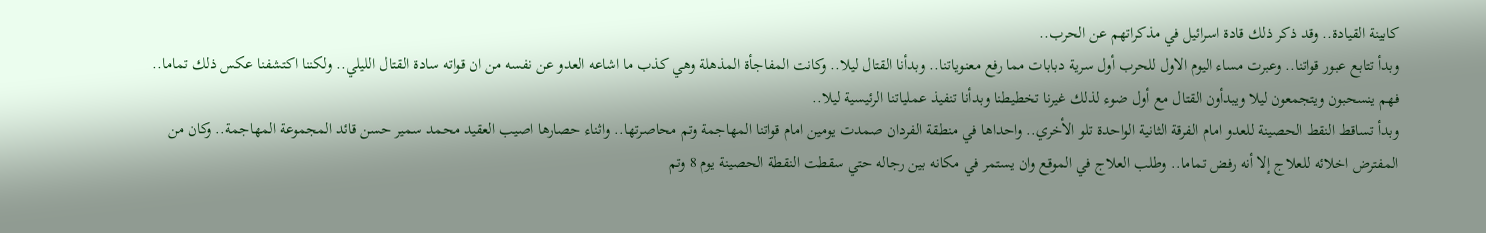كابينة القيادة.. وقد ذكر ذلك قادة اسرائيل في مذكراتهم عن الحرب..
وبدأ تتابع عبور قواتنا.. وعبرت مساء اليوم الاول للحرب أول سرية دبابات مما رفع معنوياتنا.. وبدأنا القتال ليلا.. وكانت المفاجأة المذهلة وهي كذب ما اشاعه العدو عن نفسه من ان قواته سادة القتال الليلي.. ولكننا اكتشفنا عكس ذلك تماما.. فهم ينسحبون ويتجمعون ليلا ويبدأون القتال مع أول ضوء لذلك غيرنا تخطيطنا وبدأنا تنفيذ عملياتنا الرئيسية ليلا..
وبدأ تساقط النقط الحصينة للعدو امام الفرقة الثانية الواحدة تلو الأخري.. واحداها في منطقة الفردان صمدت يومين امام قواتنا المهاجمة وتم محاصرتها.. واثناء حصارها اصيب العقيد محمد سمير حسن قائد المجموعة المهاجمة.. وكان من المفترض اخلائه للعلاج إلا أنه رفض تماما.. وطلب العلاج في الموقع وان يستمر في مكانه بين رجاله حتي سقطت النقطة الحصينة يوم 8 وتم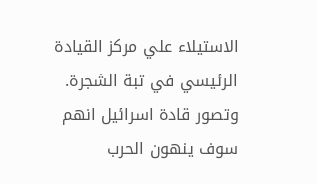الاستيلاء علي مركز القيادة الرئيسي في تبة الشجرة.
وتصور قادة اسرائيل انهم سوف ينهون الحرب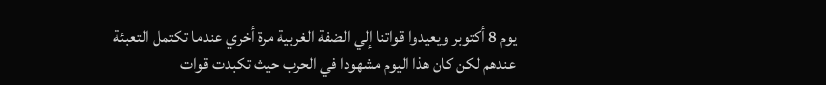يوم 8 أكتوبر ويعيدوا قواتنا إلي الضفة الغربية مرة أخري عندما تكتمل التعبئة عندهم لكن كان هذا اليوم مشهودا في الحرب حيث تكبدت قوات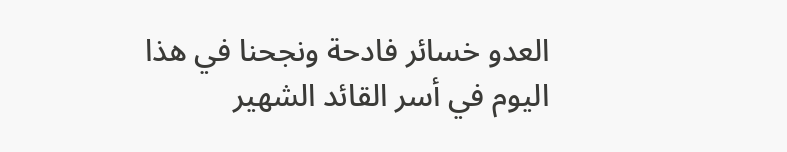العدو خسائر فادحة ونجحنا في هذا اليوم في أسر القائد الشهير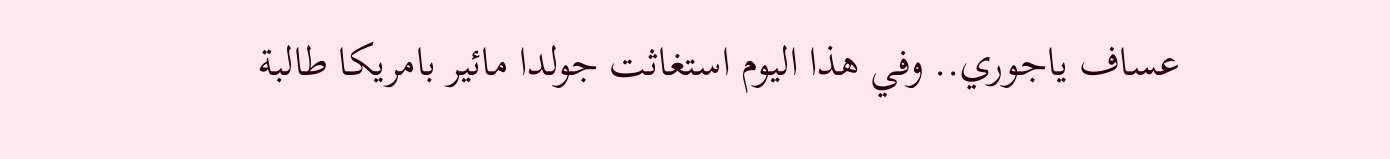عساف ياجوري.. وفي هذا اليوم استغاثت جولدا مائير بامريكا طالبة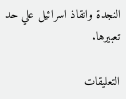النجدة وانقاذ اسرائيل علي حد تعبيرها.

التعليقات